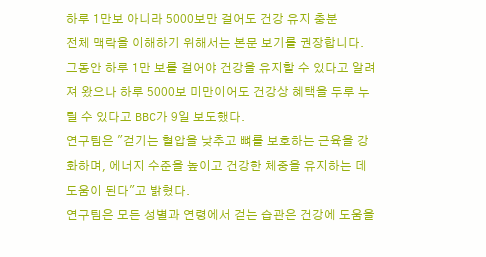하루 1만보 아니라 5000보만 걸어도 건강 유지 충분
전체 맥락을 이해하기 위해서는 본문 보기를 권장합니다.
그동안 하루 1만 보를 걸어야 건강을 유지할 수 있다고 알려져 왔으나 하루 5000보 미만이어도 건강상 혜택을 두루 누릴 수 있다고 BBC가 9일 보도했다.
연구팀은 "걷기는 혈압을 낮추고 뼈를 보호하는 근육을 강화하며, 에너지 수준을 높이고 건강한 체중을 유지하는 데 도움이 된다"고 밝혔다.
연구팀은 모든 성별과 연령에서 걷는 습관은 건강에 도움을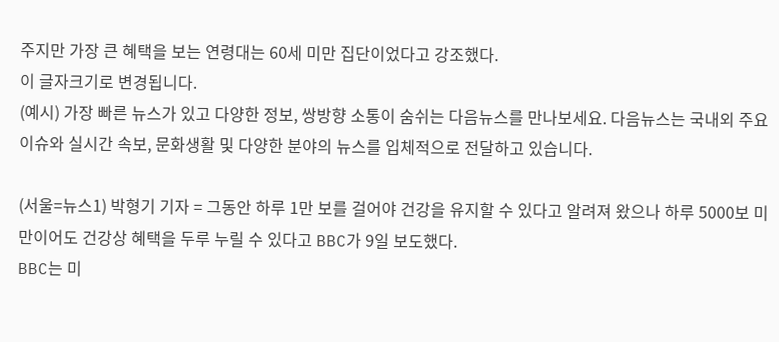주지만 가장 큰 혜택을 보는 연령대는 60세 미만 집단이었다고 강조했다.
이 글자크기로 변경됩니다.
(예시) 가장 빠른 뉴스가 있고 다양한 정보, 쌍방향 소통이 숨쉬는 다음뉴스를 만나보세요. 다음뉴스는 국내외 주요이슈와 실시간 속보, 문화생활 및 다양한 분야의 뉴스를 입체적으로 전달하고 있습니다.

(서울=뉴스1) 박형기 기자 = 그동안 하루 1만 보를 걸어야 건강을 유지할 수 있다고 알려져 왔으나 하루 5000보 미만이어도 건강상 혜택을 두루 누릴 수 있다고 BBC가 9일 보도했다.
BBC는 미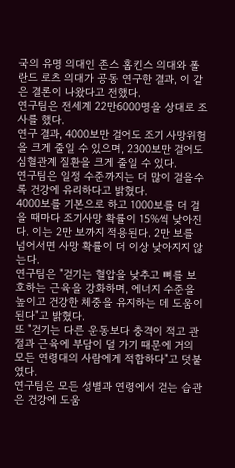국의 유명 의대인 존스 홉킨스 의대와 폴란드 로츠 의대가 공동 연구한 결과, 이 같은 결론이 나왔다고 전했다.
연구팀은 전세계 22만6000명을 상대로 조사를 했다.
연구 결과, 4000보만 걸어도 조기 사망위험을 크게 줄일 수 있으며, 2300보만 걸어도 심혈관계 질환을 크게 줄일 수 있다.
연구팀은 일정 수준까지는 더 많이 걸을수록 건강에 유리하다고 밝혔다.
4000보를 기본으로 하고 1000보를 더 걸을 때마다 조기사망 확률이 15%씩 낮아진다. 이는 2만 보까지 적용된다. 2만 보를 넘어서면 사망 확률이 더 이상 낮아지지 않는다.
연구팀은 "걷기는 혈압을 낮추고 뼈를 보호하는 근육을 강화하며, 에너지 수준을 높이고 건강한 체중을 유지하는 데 도움이 된다"고 밝혔다.
또 "걷기는 다른 운동보다 충격이 적고 관절과 근육에 부담이 덜 가기 때문에 거의 모든 연령대의 사람에게 적합하다"고 덧붙였다.
연구팀은 모든 성별과 연령에서 걷는 습관은 건강에 도움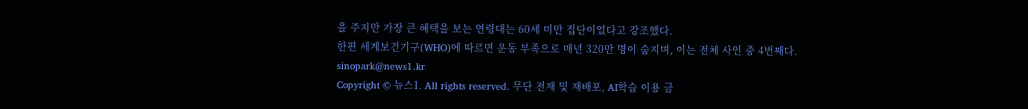을 주지만 가장 큰 혜택을 보는 연령대는 60세 미만 집단이었다고 강조했다.
한편 세계보건기구(WHO)에 따르면 운동 부족으로 매년 320만 명이 숨지며, 이는 전체 사인 중 4번째다.
sinopark@news1.kr
Copyright © 뉴스1. All rights reserved. 무단 전재 및 재배포, AI학습 이용 금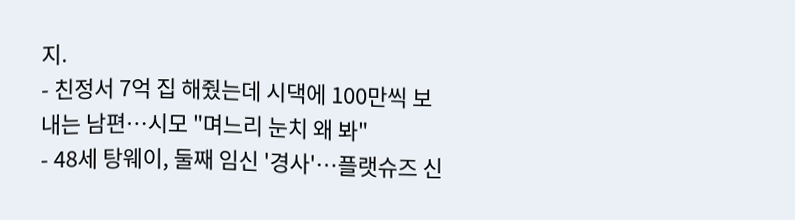지.
- 친정서 7억 집 해줬는데 시댁에 100만씩 보내는 남편…시모 "며느리 눈치 왜 봐"
- 48세 탕웨이, 둘째 임신 '경사'…플랫슈즈 신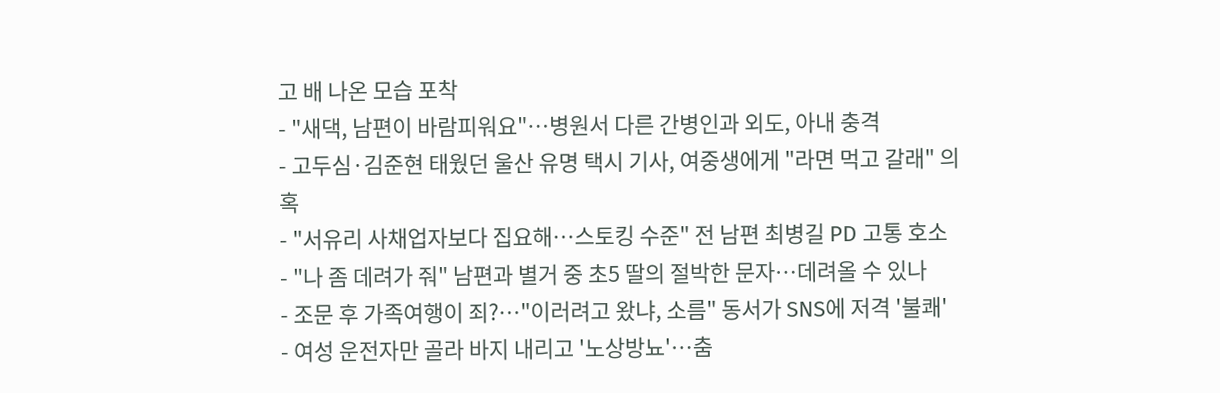고 배 나온 모습 포착
- "새댁, 남편이 바람피워요"…병원서 다른 간병인과 외도, 아내 충격
- 고두심·김준현 태웠던 울산 유명 택시 기사, 여중생에게 "라면 먹고 갈래" 의혹
- "서유리 사채업자보다 집요해…스토킹 수준" 전 남편 최병길 PD 고통 호소
- "나 좀 데려가 줘" 남편과 별거 중 초5 딸의 절박한 문자…데려올 수 있나
- 조문 후 가족여행이 죄?…"이러려고 왔냐, 소름" 동서가 SNS에 저격 '불쾌'
- 여성 운전자만 골라 바지 내리고 '노상방뇨'…춤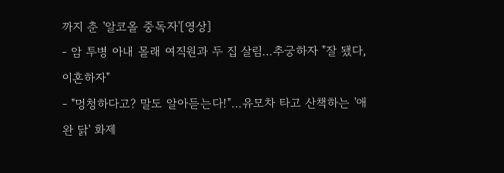까지 춘 '알코올 중독자'[영상]
- 암 투병 아내 몰래 여직원과 두 집 살림…추궁하자 "잘 됐다, 이혼하자"
- "멍청하다고? 말도 알아듣는다!"…유모차 타고 산책하는 '애완 닭' 화제